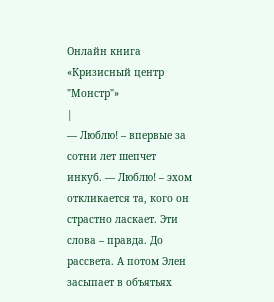Онлайн книга «Кризисный центр "Монстр"»
|
— Люблю! – впервые за сотни лет шепчет инкуб. — Люблю! – эхом откликается та, кого он страстно ласкает. Эти слова – правда. До рассвета. А потом Элен засыпает в объятьях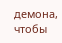демона, чтобы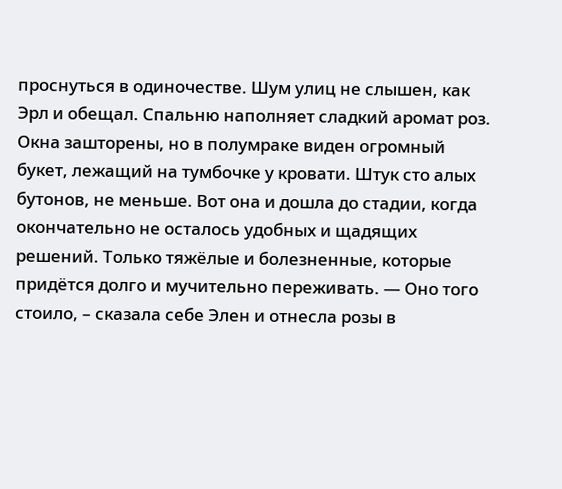проснуться в одиночестве. Шум улиц не слышен, как Эрл и обещал. Спальню наполняет сладкий аромат роз. Окна зашторены, но в полумраке виден огромный букет, лежащий на тумбочке у кровати. Штук сто алых бутонов, не меньше. Вот она и дошла до стадии, когда окончательно не осталось удобных и щадящих решений. Только тяжёлые и болезненные, которые придётся долго и мучительно переживать. — Оно того стоило, – сказала себе Элен и отнесла розы в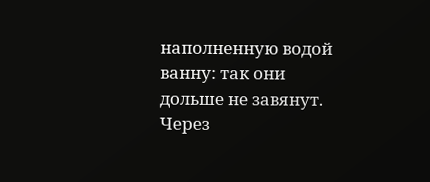наполненную водой ванну: так они дольше не завянут. Через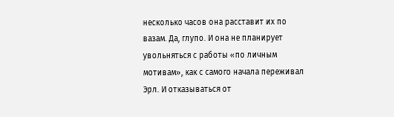несколько часов она расставит их по вазам. Да, глупо. И она не планирует увольняться с работы «по личным мотивам», как с самого начала переживал Эрл. И отказываться от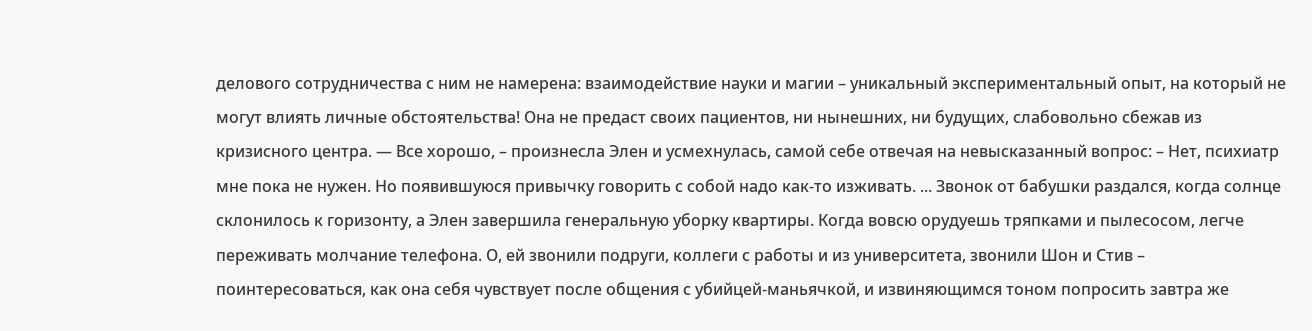делового сотрудничества с ним не намерена: взаимодействие науки и магии – уникальный экспериментальный опыт, на который не могут влиять личные обстоятельства! Она не предаст своих пациентов, ни нынешних, ни будущих, слабовольно сбежав из кризисного центра. — Все хорошо, – произнесла Элен и усмехнулась, самой себе отвечая на невысказанный вопрос: – Нет, психиатр мне пока не нужен. Но появившуюся привычку говорить с собой надо как-то изживать. ... Звонок от бабушки раздался, когда солнце склонилось к горизонту, а Элен завершила генеральную уборку квартиры. Когда вовсю орудуешь тряпками и пылесосом, легче переживать молчание телефона. О, ей звонили подруги, коллеги с работы и из университета, звонили Шон и Стив – поинтересоваться, как она себя чувствует после общения с убийцей-маньячкой, и извиняющимся тоном попросить завтра же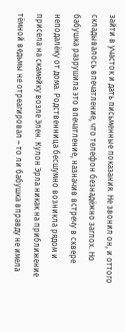зайти в участок и дать письменные показания. Не звонил он, и оттого складывалось впечатление, что телефон безнадёжно заглох. Но бабушка разрушила это впечатление, назначив встречу в сквере неподалёку от дома. Родственница бесшумно возникла рядом и присела на скамейку возле Элен. Кулон Эрла никак на приближение тёмной ведьмы не отреагировал – то ли бабушка вправду не имела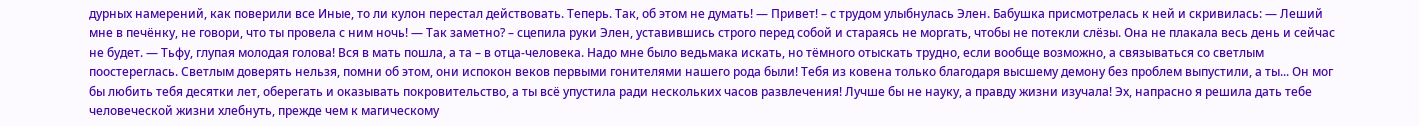дурных намерений, как поверили все Иные, то ли кулон перестал действовать. Теперь. Так, об этом не думать! — Привет! – с трудом улыбнулась Элен. Бабушка присмотрелась к ней и скривилась: — Леший мне в печёнку, не говори, что ты провела с ним ночь! — Так заметно? – сцепила руки Элен, уставившись строго перед собой и стараясь не моргать, чтобы не потекли слёзы. Она не плакала весь день и сейчас не будет. — Тьфу, глупая молодая голова! Вся в мать пошла, а та – в отца-человека. Надо мне было ведьмака искать, но тёмного отыскать трудно, если вообще возможно, а связываться со светлым поостереглась. Светлым доверять нельзя, помни об этом, они испокон веков первыми гонителями нашего рода были! Тебя из ковена только благодаря высшему демону без проблем выпустили, а ты... Он мог бы любить тебя десятки лет, оберегать и оказывать покровительство, а ты всё упустила ради нескольких часов развлечения! Лучше бы не науку, а правду жизни изучала! Эх, напрасно я решила дать тебе человеческой жизни хлебнуть, прежде чем к магическому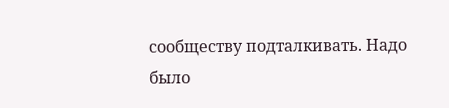сообществу подталкивать. Надо было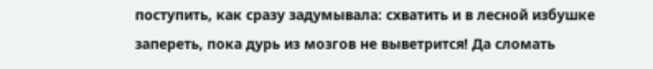поступить, как сразу задумывала: схватить и в лесной избушке запереть, пока дурь из мозгов не выветрится! Да сломать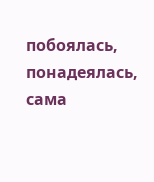побоялась, понадеялась, сама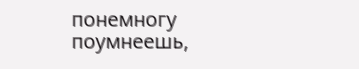понемногу поумнеешь,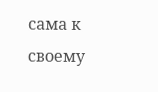сама к своему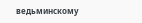ведьминскому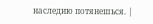наследию потянешься. |